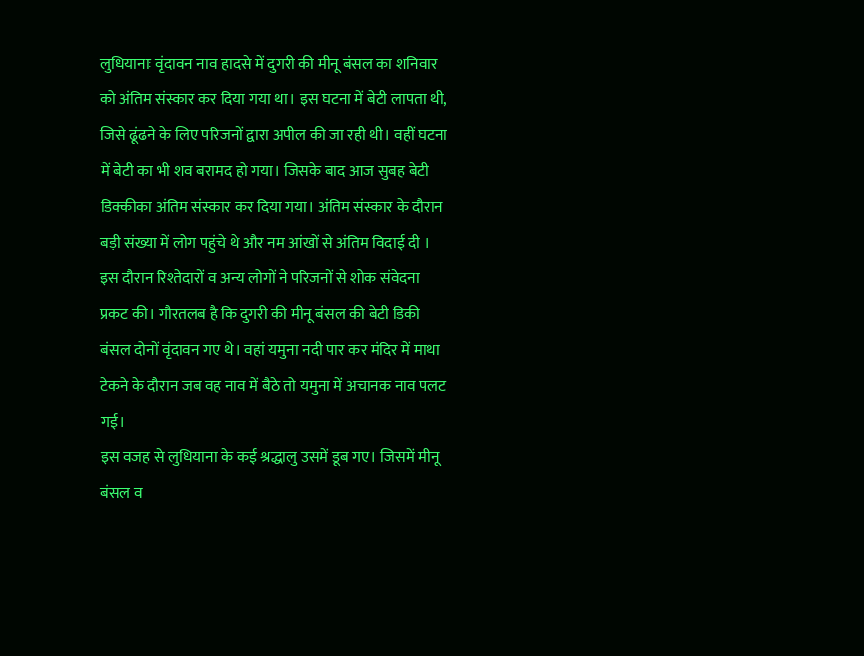लुधियानाः वृंदावन नाव हादसे में दुगरी की मीनू बंसल का शनिवार को अंतिम संस्कार कर दिया गया था। इस घटना में बेटी लापता थी, जिसे ढूंढने के लिए परिजनों द्वारा अपील की जा रही थी। वहीं घटना में बेटी का भी शव बरामद हो गया। जिसके बाद आज सुबह बेटी डिक्कीका अंतिम संस्कार कर दिया गया। अंतिम संस्कार के दौरान बड़ी संख्या में लोग पहुंचे थे और नम आंखों से अंतिम विदाई दी । इस दौरान रिश्तेदारों व अन्य लोगों ने परिजनों से शोक संवेदना प्रकट की। गौरतलब है कि दुगरी की मीनू बंसल की बेटी डिकी बंसल दोनों वृंदावन गए थे। वहां यमुना नदी पार कर मंदिर में माथा टेकने के दौरान जब वह नाव में बैठे तो यमुना में अचानक नाव पलट गई।
इस वजह से लुधियाना के कई श्रद्धालु उसमें डूब गए। जिसमें मीनू बंसल व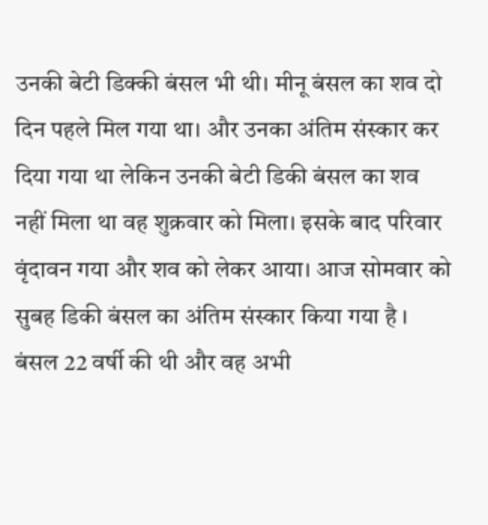उनकी बेटी डिक्की बंसल भी थी। मीनू बंसल का शव दो दिन पहले मिल गया था। और उनका अंतिम संस्कार कर दिया गया था लेकिन उनकी बेटी डिकी बंसल का शव नहीं मिला था वह शुक्रवार को मिला। इसके बाद परिवार वृंदावन गया और शव को लेकर आया। आज सोमवार को सुबह डिकी बंसल का अंतिम संस्कार किया गया है । बंसल 22 वर्षी की थी और वह अभी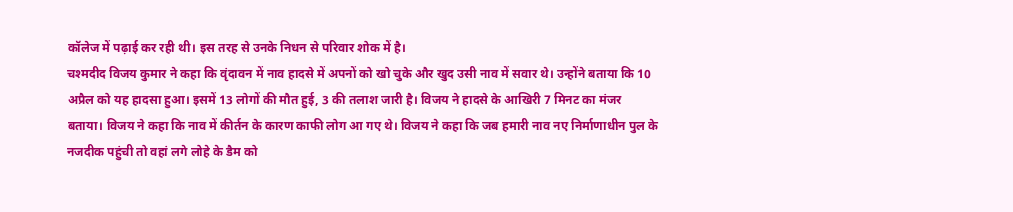कॉलेज में पढ़ाई कर रही थी। इस तरह से उनके निधन से परिवार शोक में है।
चश्मदीद विजय कुमार ने कहा कि वृंदावन में नाव हादसे में अपनों को खो चुके और खुद उसी नाव में सवार थे। उन्होंने बताया कि 10 अप्रैल को यह हादसा हुआ। इसमें 13 लोगों की मौत हुई, 3 की तलाश जारी है। विजय ने हादसे के आखिरी 7 मिनट का मंजर बताया। विजय ने कहा कि नाव में कीर्तन के कारण काफी लोग आ गए थे। विजय ने कहा कि जब हमारी नाव नए निर्माणाधीन पुल के नजदीक पहुंची तो वहां लगे लोहे के डैम को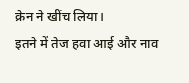क्रेन ने खींच लिया।
इतने में तेज हवा आई और नाव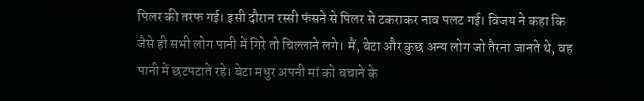पिलर की तरफ गई। इसी दौरान रस्सी फंसने से पिलर से टकराकर नाव पलट गई। विजय ने कहा कि जैसे ही सभी लोग पानी में गिरे तो चिल्लाने लगे। मैं, बेटा और कुछ अन्य लोग जो तैरना जानते थे, वह पानी में छटपटाते रहे। बेटा मधुर अपनी मां को बचाने के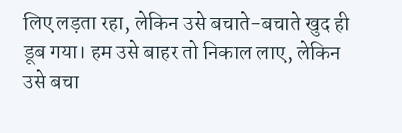लिए लड़ता रहा, लेकिन उसे बचाते-बचाते खुद ही डूब गया। हम उसे बाहर तो निकाल लाए, लेकिन उसे बचा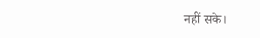नहीं सके।